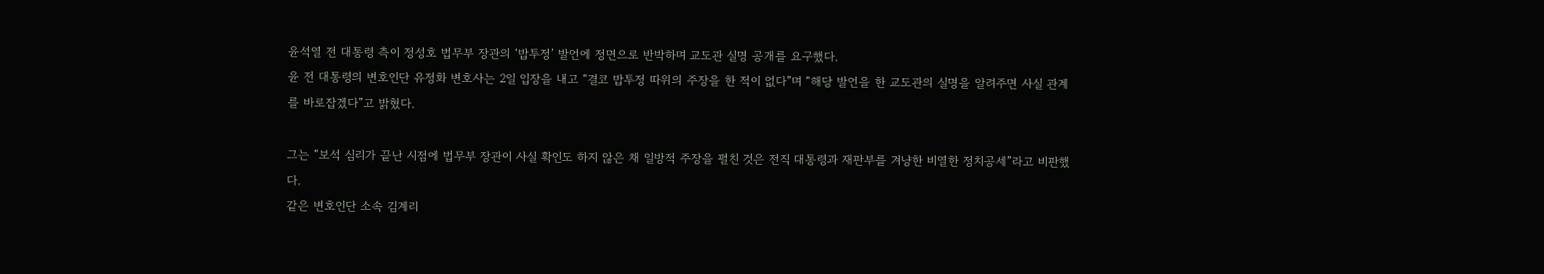윤석열 전 대통령 측이 정성호 법무부 장관의 ‘밥투정’ 발언에 정면으로 반박하며 교도관 실명 공개를 요구했다.
윤 전 대통령의 변호인단 유정화 변호사는 2일 입장을 내고 “결코 밥투정 따위의 주장을 한 적이 없다”며 “해당 발언을 한 교도관의 실명을 알려주면 사실 관계를 바로잡겠다”고 밝혔다.

그는 “보석 심리가 끝난 시점에 법무부 장관이 사실 확인도 하지 않은 채 일방적 주장을 펼친 것은 전직 대통령과 재판부를 겨냥한 비열한 정치공세”라고 비판했다.
같은 변호인단 소속 김계리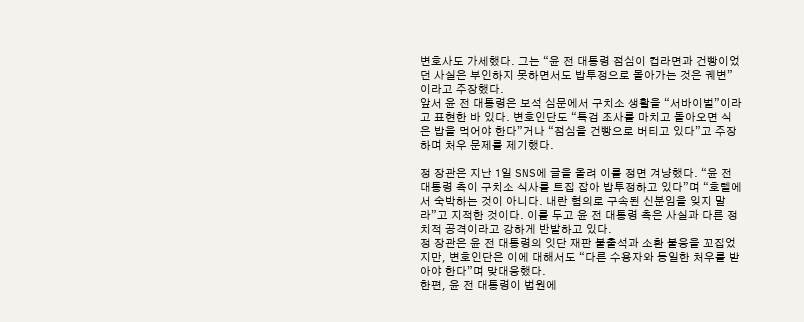변호사도 가세했다. 그는 “윤 전 대통령 점심이 컵라면과 건빵이었던 사실은 부인하지 못하면서도 밥투정으로 몰아가는 것은 궤변”이라고 주장했다.
앞서 윤 전 대통령은 보석 심문에서 구치소 생활을 “서바이벌”이라고 표현한 바 있다. 변호인단도 “특검 조사를 마치고 돌아오면 식은 밥을 먹어야 한다”거나 “점심을 건빵으로 버티고 있다”고 주장하며 처우 문제를 제기했다.

정 장관은 지난 1일 SNS에 글을 올려 이를 정면 겨냥했다. “윤 전 대통령 측이 구치소 식사를 트집 잡아 밥투정하고 있다”며 “호텔에서 숙박하는 것이 아니다. 내란 혐의로 구속된 신분임을 잊지 말라”고 지적한 것이다. 이를 두고 윤 전 대통령 측은 사실과 다른 정치적 공격이라고 강하게 반발하고 있다.
정 장관은 윤 전 대통령의 잇단 재판 불출석과 소환 불응을 꼬집었지만, 변호인단은 이에 대해서도 “다른 수용자와 동일한 처우를 받아야 한다”며 맞대응했다.
한편, 윤 전 대통령이 법원에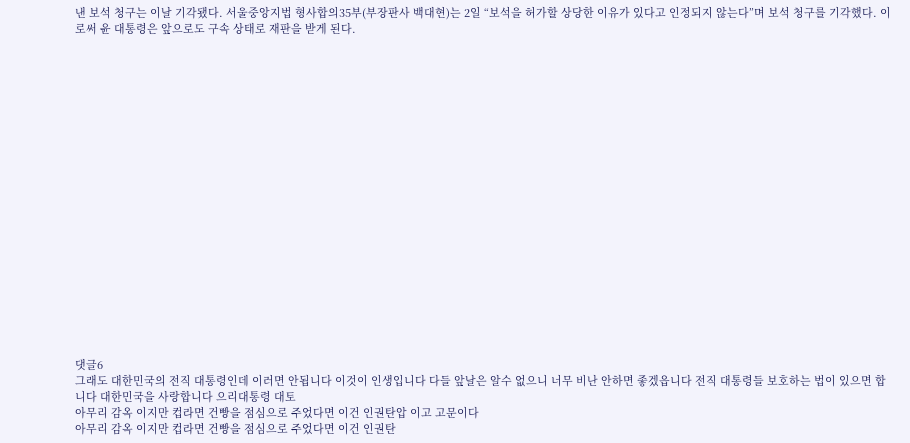낸 보석 청구는 이날 기각됐다. 서울중앙지법 형사합의35부(부장판사 백대현)는 2일 “보석을 허가할 상당한 이유가 있다고 인정되지 않는다”며 보석 청구를 기각했다. 이로써 윤 대통령은 앞으로도 구속 상태로 재판을 받게 된다.




















댓글6
그래도 대한민국의 전직 대통령인데 이러면 안됩니다 이것이 인생입니다 다들 앞날은 알수 없으니 너무 비난 안하면 좋겠읍니다 전직 대통령들 보호하는 법이 있으면 합니다 대한민국을 사랑합니다 으리대통령 대토
아무리 감옥 이지만 컵라면 건빵을 점심으로 주었다면 이건 인권탄압 이고 고문이다
아무리 감옥 이지만 컵라면 건빵을 점심으로 주었다면 이건 인권탄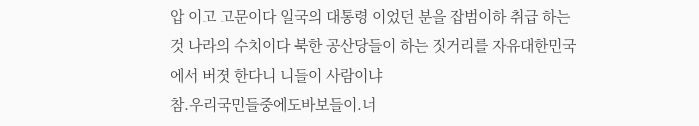압 이고 고문이다 일국의 대통령 이었던 분을 잡범이하 취급 하는것 나라의 수치이다 북한 공산당들이 하는 짓거리를 자유대한민국에서 버졋 한다니 니들이 사람이냐
참.우리국민들중에도바보들이.너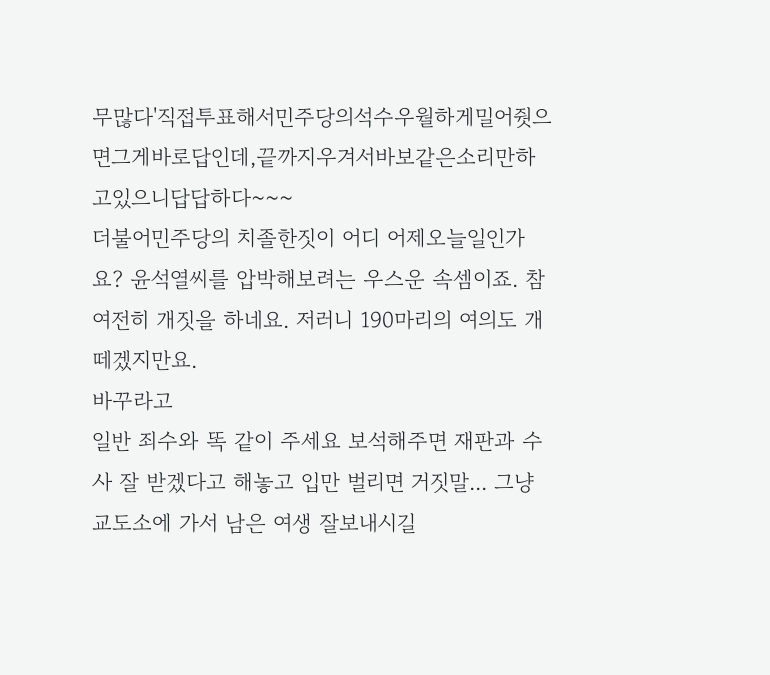무많다'직접투표해서민주당의석수우월하게밀어줫으면그게바로답인데,끝까지우겨서바보같은소리만하고있으니답답하다~~~
더불어민주당의 치졸한짓이 어디 어제오늘일인가요? 윤석열씨를 압박해보려는 우스운 속셈이죠. 참 여전히 개짓을 하네요. 저러니 190마리의 여의도 개떼겠지만요.
바꾸라고
일반 죄수와 똑 같이 주세요 보석해주면 재판과 수사 잘 받겠다고 해놓고 입만 벌리면 거짓말... 그냥 교도소에 가서 남은 여생 잘보내시길